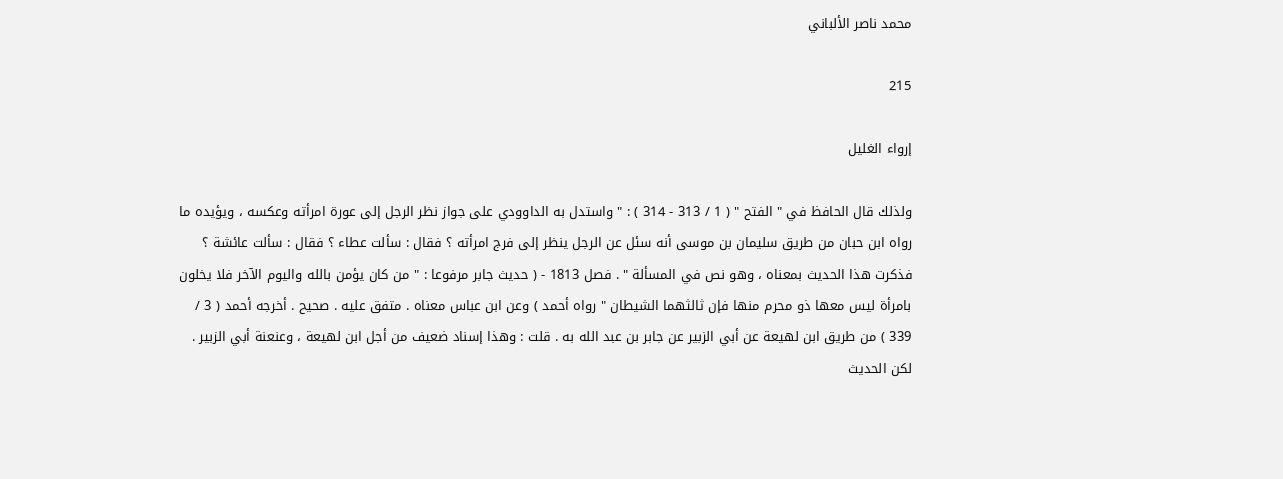محمد ناصر الألباني

215

إرواء الغليل

ولذلك قال الحافظ في " الفتح " ( 1 / 313 - 314 ) : " واستدل به الداوودي على جواز نظر الرجل إلى عورة امرأته وعكسه ، ويؤيده ما رواه ابن حبان من طريق سليمان بن موسى أنه سئل عن الرجل ينظر إلى فرج امرأته ؟ فقال : سألت عطاء ؟ فقال : سألت عائشة ؟ فذكرت هذا الحديث بمعناه ، وهو نص في المسألة " . فصل 1813 - ( حديث جابر مرفوعا : " من كان يؤمن بالله واليوم الآخر فلا يخلون بامرأة ليس معها ذو محرم منها فإن ثالثهما الشيطان " رواه أحمد ) وعن ابن عباس معناه . متفق عليه . صحيح . أخرجه أحمد ( 3 / 339 ) من طريق ابن لهيعة عن أبي الزبير عن جابر بن عبد الله به . قلت : وهذا إسناد ضعيف من أجل ابن لهيعة ، وعنعنة أبي الزبير . لكن الحديث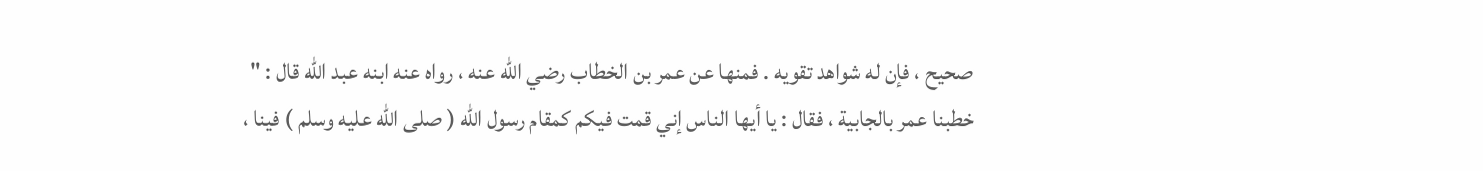صحيح ، فإن له شواهد تقويه . فمنها عن عمر بن الخطاب رضي الله عنه ، رواه عنه ابنه عبد الله قال : " خطبنا عمر بالجابية ، فقال : يا أيها الناس إني قمت فيكم كمقام رسول الله ( صلى الله عليه وسلم ) فينا ،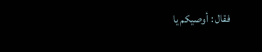فقال : أوصيكم يا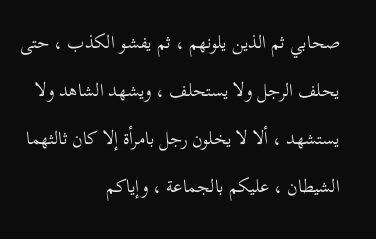صحابي ثم الذين يلونهم ، ثم يفشو الكذب ، حتى يحلف الرجل ولا يستحلف ، ويشهد الشاهد ولا يستشهد ، ألا لا يخلون رجل بامرأة إلا كان ثالثهما الشيطان ، عليكم بالجماعة ، وإياكم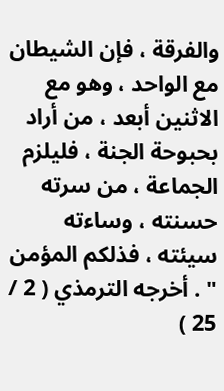والفرقة ، فإن الشيطان مع الواحد ، وهو مع الاثنين أبعد ، من أراد بحبوحة الجنة ، فليلزم الجماعة ، من سرته حسنته ، وساءته سيئته ، فذلكم المؤمن " . أخرجه الترمذي ( 2 / 25 )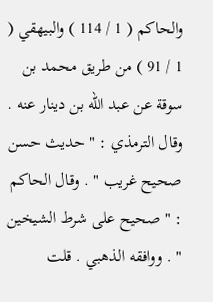والحاكم ( 1 / 114 ) والبيهقي ( 1 / 91 ) من طريق محمد بن سوقة عن عبد الله بن دينار عنه . وقال الترمذي : " حديث حسن صحيح غريب " . وقال الحاكم : " صحيح على شرط الشيخين " . ووافقه الذهبي . قلت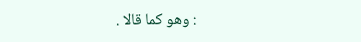: وهو كما قالا .